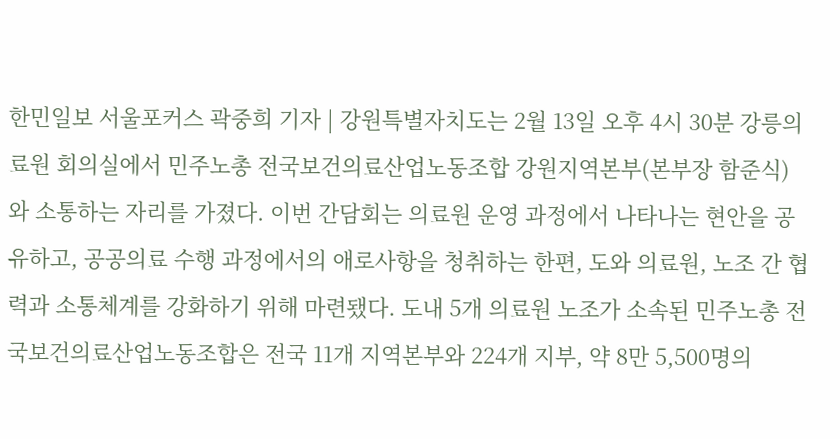한민일보 서울포커스 곽중희 기자 | 강원특별자치도는 2월 13일 오후 4시 30분 강릉의료원 회의실에서 민주노총 전국보건의료산업노동조합 강원지역본부(본부장 함준식)와 소통하는 자리를 가졌다. 이번 간담회는 의료원 운영 과정에서 나타나는 현안을 공유하고, 공공의료 수행 과정에서의 애로사항을 청취하는 한편, 도와 의료원, 노조 간 협력과 소통체계를 강화하기 위해 마련됐다. 도내 5개 의료원 노조가 소속된 민주노총 전국보건의료산업노동조합은 전국 11개 지역본부와 224개 지부, 약 8만 5,500명의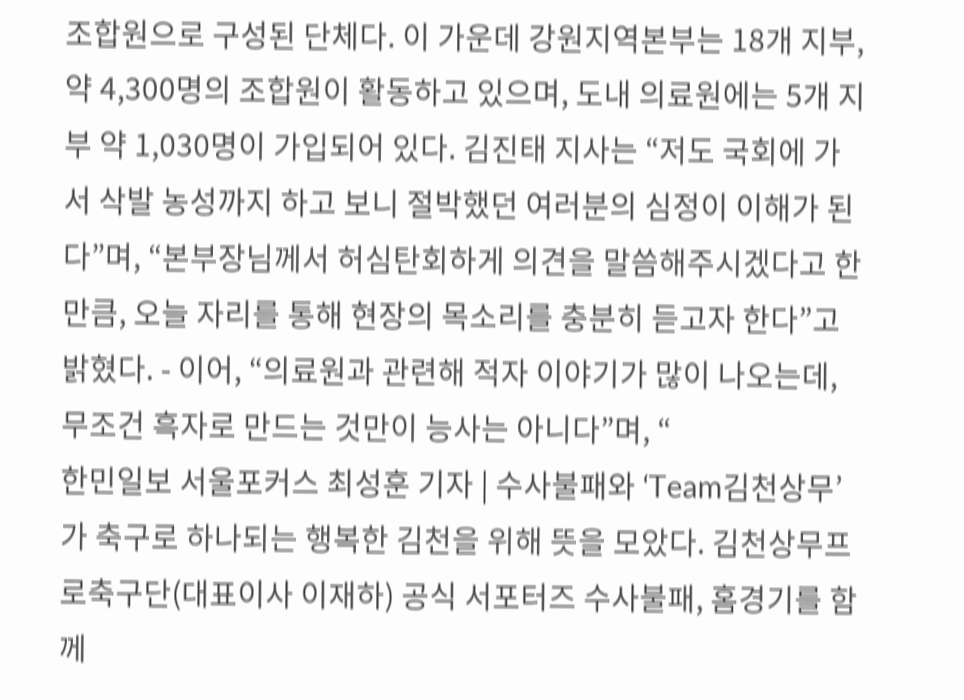조합원으로 구성된 단체다. 이 가운데 강원지역본부는 18개 지부, 약 4,300명의 조합원이 활동하고 있으며, 도내 의료원에는 5개 지부 약 1,030명이 가입되어 있다. 김진태 지사는 “저도 국회에 가서 삭발 농성까지 하고 보니 절박했던 여러분의 심정이 이해가 된다”며, “본부장님께서 허심탄회하게 의견을 말씀해주시겠다고 한 만큼, 오늘 자리를 통해 현장의 목소리를 충분히 듣고자 한다”고 밝혔다. - 이어, “의료원과 관련해 적자 이야기가 많이 나오는데, 무조건 흑자로 만드는 것만이 능사는 아니다”며, “
한민일보 서울포커스 최성훈 기자 | 수사불패와 ‘Team김천상무’가 축구로 하나되는 행복한 김천을 위해 뜻을 모았다. 김천상무프로축구단(대표이사 이재하) 공식 서포터즈 수사불패, 홈경기를 함께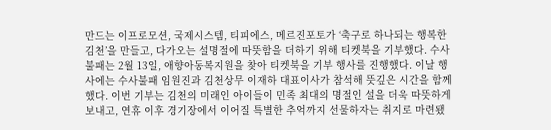만드는 이프로모션, 국제시스템, 티피에스, 메르진포토가 ‘축구로 하나되는 행복한 김천’을 만들고, 다가오는 설명절에 따뜻함을 더하기 위해 티켓북을 기부했다. 수사불패는 2월 13일, 애향아동복지원을 찾아 티켓북을 기부 행사를 진행했다. 이날 행사에는 수사불패 임원진과 김천상무 이재하 대표이사가 참석해 뜻깊은 시간을 함께했다. 이번 기부는 김천의 미래인 아이들이 민족 최대의 명절인 설을 더욱 따뜻하게 보내고, 연휴 이후 경기장에서 이어질 특별한 추억까지 선물하자는 취지로 마련됐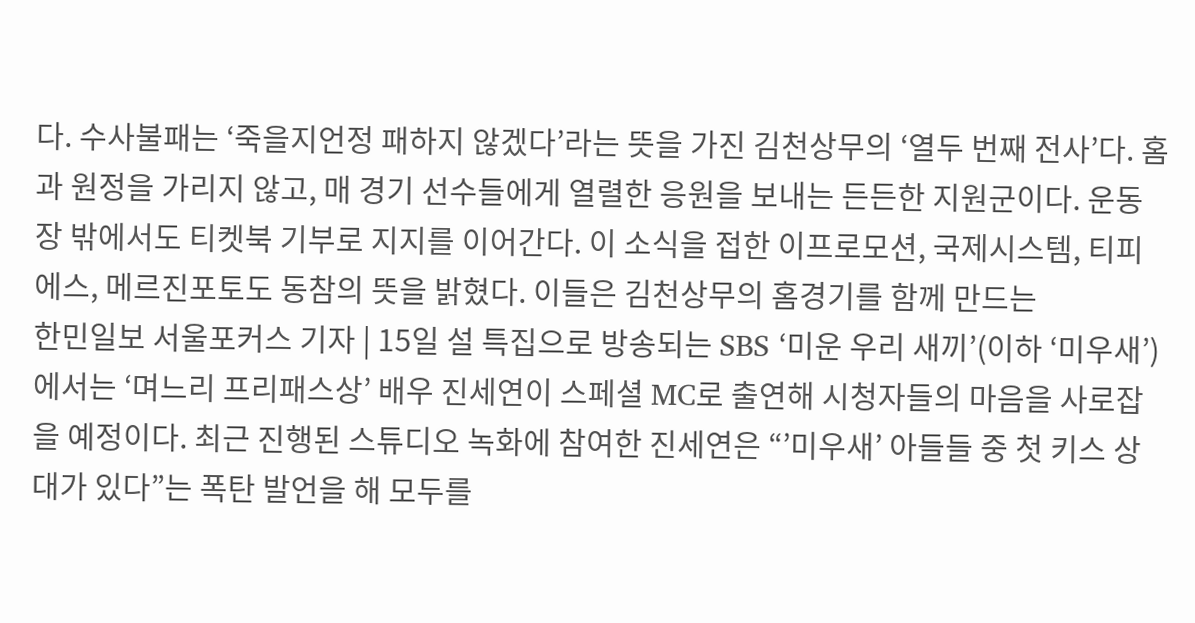다. 수사불패는 ‘죽을지언정 패하지 않겠다’라는 뜻을 가진 김천상무의 ‘열두 번째 전사’다. 홈과 원정을 가리지 않고, 매 경기 선수들에게 열렬한 응원을 보내는 든든한 지원군이다. 운동장 밖에서도 티켓북 기부로 지지를 이어간다. 이 소식을 접한 이프로모션, 국제시스템, 티피에스, 메르진포토도 동참의 뜻을 밝혔다. 이들은 김천상무의 홈경기를 함께 만드는
한민일보 서울포커스 기자 | 15일 설 특집으로 방송되는 SBS ‘미운 우리 새끼’(이하 ‘미우새’)에서는 ‘며느리 프리패스상’ 배우 진세연이 스페셜 MC로 출연해 시청자들의 마음을 사로잡을 예정이다. 최근 진행된 스튜디오 녹화에 참여한 진세연은 “’미우새’ 아들들 중 첫 키스 상대가 있다”는 폭탄 발언을 해 모두를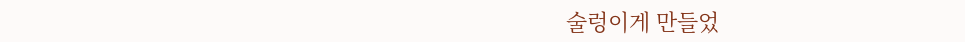술렁이게 만들었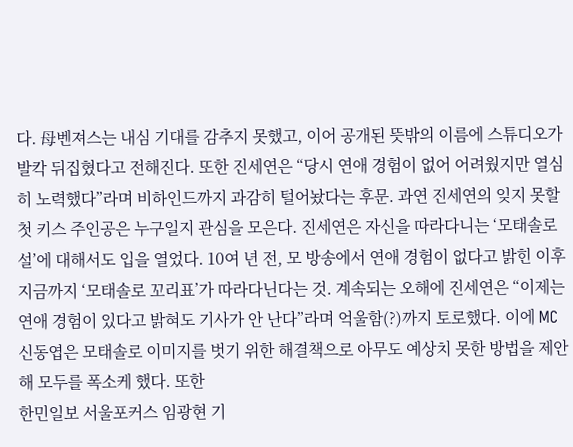다. 母벤져스는 내심 기대를 감추지 못했고, 이어 공개된 뜻밖의 이름에 스튜디오가 발칵 뒤집혔다고 전해진다. 또한 진세연은 “당시 연애 경험이 없어 어려웠지만 열심히 노력했다”라며 비하인드까지 과감히 털어놨다는 후문. 과연 진세연의 잊지 못할 첫 키스 주인공은 누구일지 관심을 모은다. 진세연은 자신을 따라다니는 ‘모태솔로 설’에 대해서도 입을 열었다. 10여 년 전, 모 방송에서 연애 경험이 없다고 밝힌 이후 지금까지 ‘모태솔로 꼬리표’가 따라다닌다는 것. 계속되는 오해에 진세연은 “이제는 연애 경험이 있다고 밝혀도 기사가 안 난다”라며 억울함(?)까지 토로했다. 이에 MC 신동엽은 모태솔로 이미지를 벗기 위한 해결책으로 아무도 예상치 못한 방법을 제안해 모두를 폭소케 했다. 또한
한민일보 서울포커스 임광현 기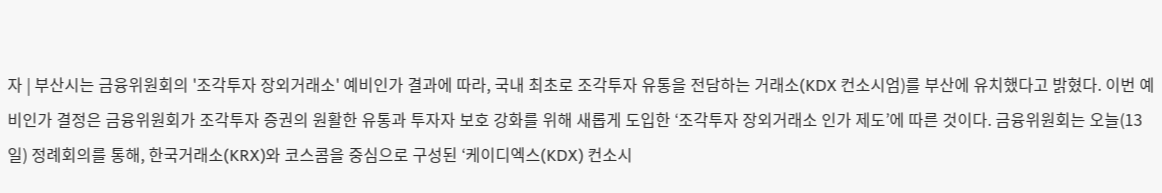자 | 부산시는 금융위원회의 '조각투자 장외거래소' 예비인가 결과에 따라, 국내 최초로 조각투자 유통을 전담하는 거래소(KDX 컨소시엄)를 부산에 유치했다고 밝혔다. 이번 예비인가 결정은 금융위원회가 조각투자 증권의 원활한 유통과 투자자 보호 강화를 위해 새롭게 도입한 ‘조각투자 장외거래소 인가 제도’에 따른 것이다. 금융위원회는 오늘(13일) 정례회의를 통해, 한국거래소(KRX)와 코스콤을 중심으로 구성된 ‘케이디엑스(KDX) 컨소시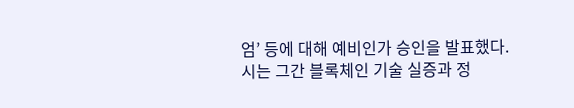엄’ 등에 대해 예비인가 승인을 발표했다. 시는 그간 블록체인 기술 실증과 정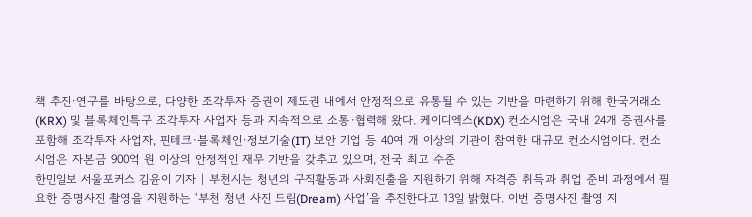책 추진·연구를 바탕으로, 다양한 조각투자 증권이 제도권 내에서 안정적으로 유통될 수 있는 기반을 마련하기 위해 한국거래소(KRX) 및 블록체인특구 조각투자 사업자 등과 지속적으로 소통·협력해 왔다. 케이디엑스(KDX) 컨소시엄은 국내 24개 증권사를 포함해 조각투자 사업자, 핀테크·블록체인·정보기술(IT) 보안 기업 등 40여 개 이상의 기관이 참여한 대규모 컨소시엄이다. 컨소시엄은 자본금 900억 원 이상의 안정적인 재무 기반을 갖추고 있으며, 전국 최고 수준
한민일보 서울포커스 김윤이 기자 | 부천시는 청년의 구직활동과 사회진출을 지원하기 위해 자격증 취득과 취업 준비 과정에서 필요한 증명사진 촬영을 지원하는 ‘부천 청년 사진 드림(Dream) 사업’을 추진한다고 13일 밝혔다. 이번 증명사진 촬영 지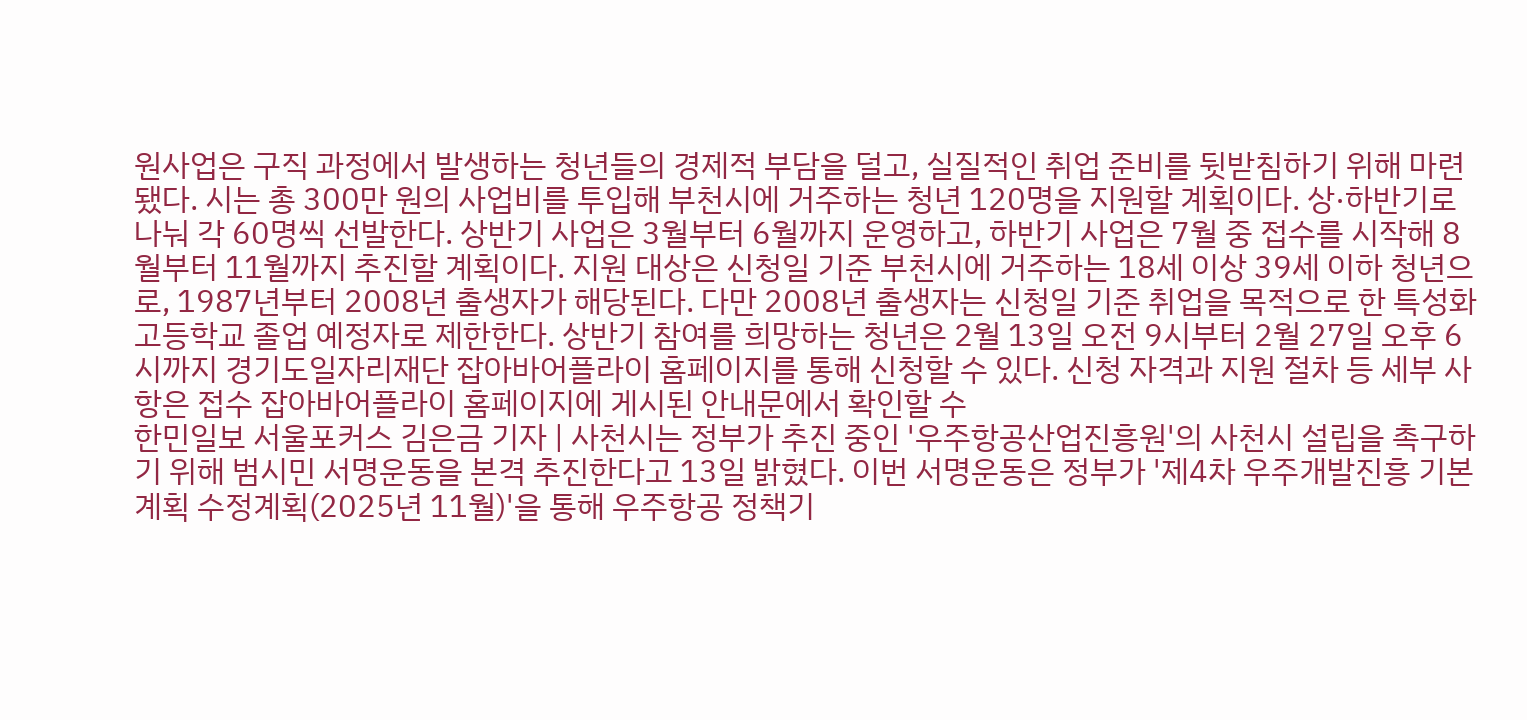원사업은 구직 과정에서 발생하는 청년들의 경제적 부담을 덜고, 실질적인 취업 준비를 뒷받침하기 위해 마련됐다. 시는 총 300만 원의 사업비를 투입해 부천시에 거주하는 청년 120명을 지원할 계획이다. 상·하반기로 나눠 각 60명씩 선발한다. 상반기 사업은 3월부터 6월까지 운영하고, 하반기 사업은 7월 중 접수를 시작해 8월부터 11월까지 추진할 계획이다. 지원 대상은 신청일 기준 부천시에 거주하는 18세 이상 39세 이하 청년으로, 1987년부터 2008년 출생자가 해당된다. 다만 2008년 출생자는 신청일 기준 취업을 목적으로 한 특성화고등학교 졸업 예정자로 제한한다. 상반기 참여를 희망하는 청년은 2월 13일 오전 9시부터 2월 27일 오후 6시까지 경기도일자리재단 잡아바어플라이 홈페이지를 통해 신청할 수 있다. 신청 자격과 지원 절차 등 세부 사항은 접수 잡아바어플라이 홈페이지에 게시된 안내문에서 확인할 수
한민일보 서울포커스 김은금 기자 | 사천시는 정부가 추진 중인 '우주항공산업진흥원'의 사천시 설립을 촉구하기 위해 범시민 서명운동을 본격 추진한다고 13일 밝혔다. 이번 서명운동은 정부가 '제4차 우주개발진흥 기본계획 수정계획(2025년 11월)'을 통해 우주항공 정책기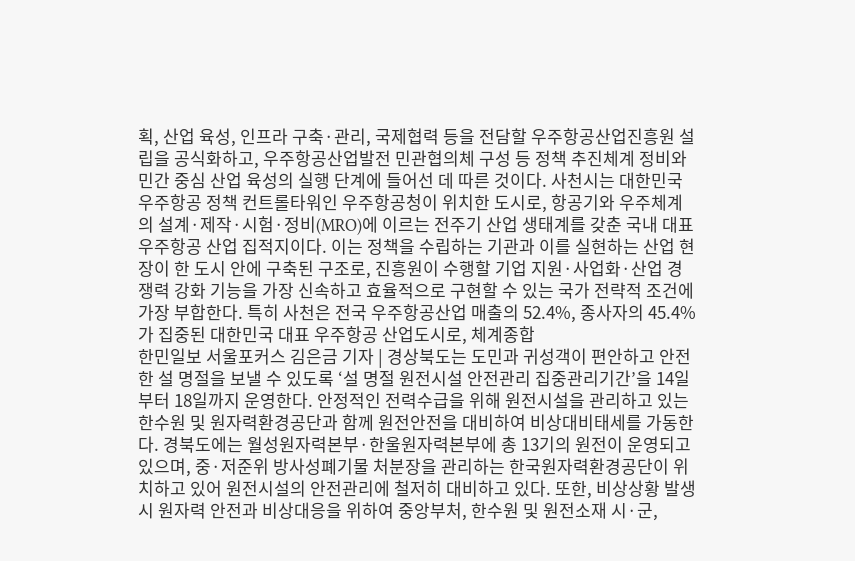획, 산업 육성, 인프라 구축·관리, 국제협력 등을 전담할 우주항공산업진흥원 설립을 공식화하고, 우주항공산업발전 민관협의체 구성 등 정책 추진체계 정비와 민간 중심 산업 육성의 실행 단계에 들어선 데 따른 것이다. 사천시는 대한민국 우주항공 정책 컨트롤타워인 우주항공청이 위치한 도시로, 항공기와 우주체계의 설계·제작·시험·정비(MRO)에 이르는 전주기 산업 생태계를 갖춘 국내 대표 우주항공 산업 집적지이다. 이는 정책을 수립하는 기관과 이를 실현하는 산업 현장이 한 도시 안에 구축된 구조로, 진흥원이 수행할 기업 지원·사업화·산업 경쟁력 강화 기능을 가장 신속하고 효율적으로 구현할 수 있는 국가 전략적 조건에 가장 부합한다. 특히 사천은 전국 우주항공산업 매출의 52.4%, 종사자의 45.4%가 집중된 대한민국 대표 우주항공 산업도시로, 체계종합
한민일보 서울포커스 김은금 기자 | 경상북도는 도민과 귀성객이 편안하고 안전한 설 명절을 보낼 수 있도록 ‘설 명절 원전시설 안전관리 집중관리기간’을 14일부터 18일까지 운영한다. 안정적인 전력수급을 위해 원전시설을 관리하고 있는 한수원 및 원자력환경공단과 함께 원전안전을 대비하여 비상대비태세를 가동한다. 경북도에는 월성원자력본부·한울원자력본부에 총 13기의 원전이 운영되고 있으며, 중·저준위 방사성폐기물 처분장을 관리하는 한국원자력환경공단이 위치하고 있어 원전시설의 안전관리에 철저히 대비하고 있다. 또한, 비상상황 발생 시 원자력 안전과 비상대응을 위하여 중앙부처, 한수원 및 원전소재 시·군,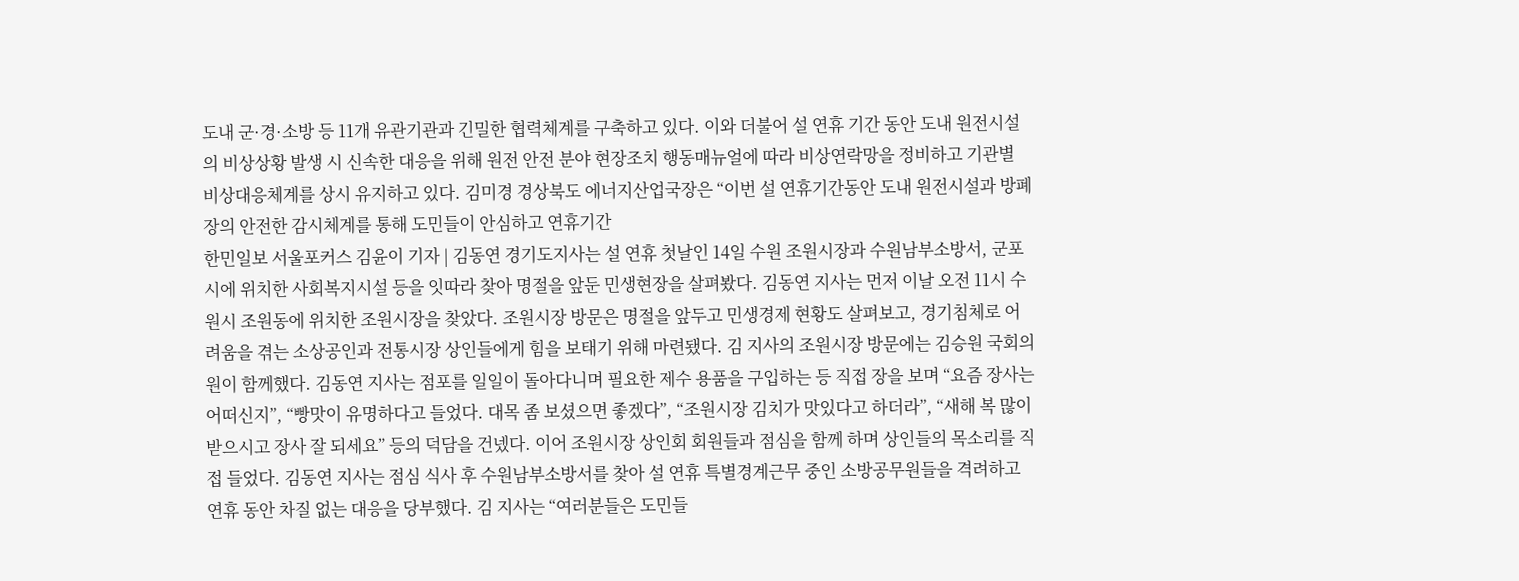도내 군·경·소방 등 11개 유관기관과 긴밀한 협력체계를 구축하고 있다. 이와 더불어 설 연휴 기간 동안 도내 원전시설의 비상상황 발생 시 신속한 대응을 위해 원전 안전 분야 현장조치 행동매뉴얼에 따라 비상연락망을 정비하고 기관별 비상대응체계를 상시 유지하고 있다. 김미경 경상북도 에너지산업국장은 “이번 설 연휴기간동안 도내 원전시설과 방폐장의 안전한 감시체계를 통해 도민들이 안심하고 연휴기간
한민일보 서울포커스 김윤이 기자 | 김동연 경기도지사는 설 연휴 첫날인 14일 수원 조원시장과 수원남부소방서, 군포시에 위치한 사회복지시설 등을 잇따라 찾아 명절을 앞둔 민생현장을 살펴봤다. 김동연 지사는 먼저 이날 오전 11시 수원시 조원동에 위치한 조원시장을 찾았다. 조원시장 방문은 명절을 앞두고 민생경제 현황도 살펴보고, 경기침체로 어려움을 겪는 소상공인과 전통시장 상인들에게 힘을 보태기 위해 마련됐다. 김 지사의 조원시장 방문에는 김승원 국회의원이 함께했다. 김동연 지사는 점포를 일일이 돌아다니며 필요한 제수 용품을 구입하는 등 직접 장을 보며 “요즘 장사는 어떠신지”, “빵맛이 유명하다고 들었다. 대목 좀 보셨으면 좋겠다”, “조원시장 김치가 맛있다고 하더라”, “새해 복 많이 받으시고 장사 잘 되세요” 등의 덕담을 건넸다. 이어 조원시장 상인회 회원들과 점심을 함께 하며 상인들의 목소리를 직접 들었다. 김동연 지사는 점심 식사 후 수원남부소방서를 찾아 설 연휴 특별경계근무 중인 소방공무원들을 격려하고 연휴 동안 차질 없는 대응을 당부했다. 김 지사는 “여러분들은 도민들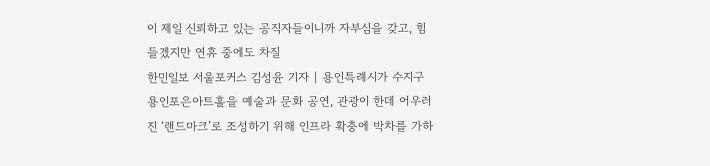이 제일 신뢰하고 있는 공직자들이니까 자부심을 갖고, 힘들겠지만 연휴 중에도 차질
한민일보 서울포커스 김성윤 기자 | 용인특례시가 수지구 용인포은아트홀을 예술과 문화 공연, 관광이 한데 어우러진 ‘랜드마크’로 조성하기 위해 인프라 확충에 박차를 가하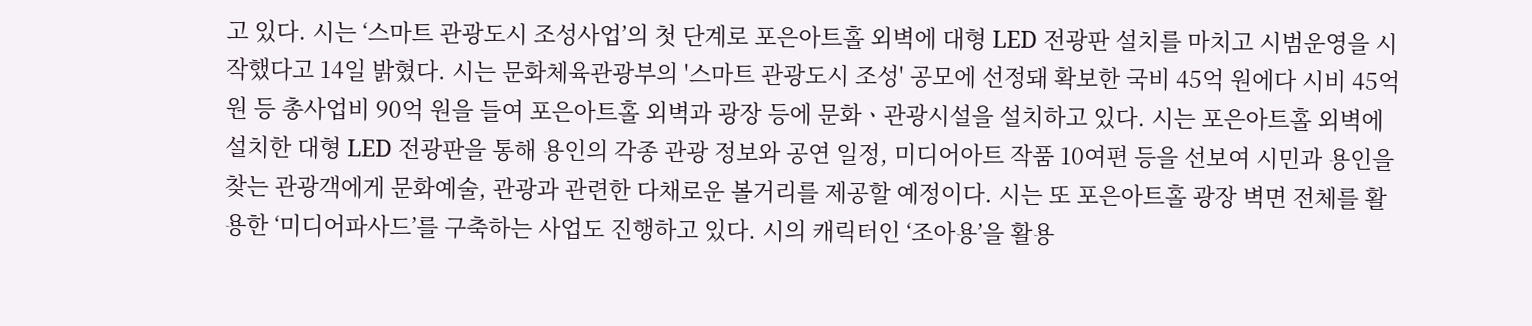고 있다. 시는 ‘스마트 관광도시 조성사업’의 첫 단계로 포은아트홀 외벽에 대형 LED 전광판 설치를 마치고 시범운영을 시작했다고 14일 밝혔다. 시는 문화체육관광부의 '스마트 관광도시 조성' 공모에 선정돼 확보한 국비 45억 원에다 시비 45억 원 등 총사업비 90억 원을 들여 포은아트홀 외벽과 광장 등에 문화ㆍ관광시설을 설치하고 있다. 시는 포은아트홀 외벽에 설치한 대형 LED 전광판을 통해 용인의 각종 관광 정보와 공연 일정, 미디어아트 작품 10여편 등을 선보여 시민과 용인을 찾는 관광객에게 문화예술, 관광과 관련한 다채로운 볼거리를 제공할 예정이다. 시는 또 포은아트홀 광장 벽면 전체를 활용한 ‘미디어파사드’를 구축하는 사업도 진행하고 있다. 시의 캐릭터인 ‘조아용’을 활용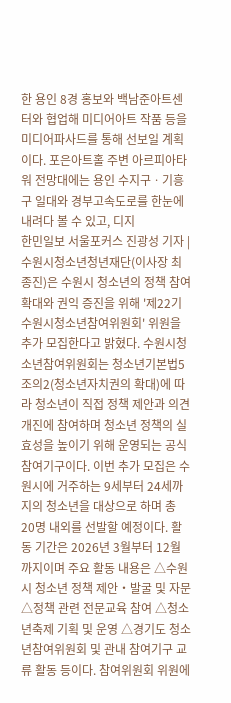한 용인 8경 홍보와 백남준아트센터와 협업해 미디어아트 작품 등을 미디어파사드를 통해 선보일 계획이다. 포은아트홀 주변 아르피아타워 전망대에는 용인 수지구ㆍ기흥구 일대와 경부고속도로를 한눈에 내려다 볼 수 있고, 디지
한민일보 서울포커스 진광성 기자 | 수원시청소년청년재단(이사장 최종진)은 수원시 청소년의 정책 참여 확대와 권익 증진을 위해 '제22기 수원시청소년참여위원회' 위원을 추가 모집한다고 밝혔다. 수원시청소년참여위원회는 청소년기본법5조의2(청소년자치권의 확대)에 따라 청소년이 직접 정책 제안과 의견 개진에 참여하며 청소년 정책의 실효성을 높이기 위해 운영되는 공식 참여기구이다. 이번 추가 모집은 수원시에 거주하는 9세부터 24세까지의 청소년을 대상으로 하며 총 20명 내외를 선발할 예정이다. 활동 기간은 2026년 3월부터 12월까지이며 주요 활동 내용은 △수원시 청소년 정책 제안‧발굴 및 자문 △정책 관련 전문교육 참여 △청소년축제 기획 및 운영 △경기도 청소년참여위원회 및 관내 참여기구 교류 활동 등이다. 참여위원회 위원에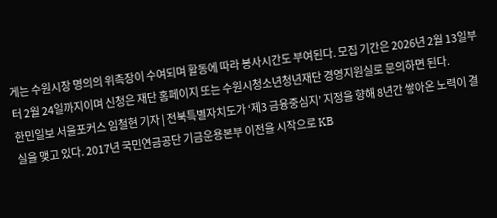게는 수원시장 명의의 위촉장이 수여되며 활동에 따라 봉사시간도 부여된다. 모집 기간은 2026년 2월 13일부터 2월 24일까지이며 신청은 재단 홈페이지 또는 수원시청소년청년재단 경영지원실로 문의하면 된다.
한민일보 서울포커스 임철현 기자 | 전북특별자치도가 ‘제3 금융중심지’ 지정을 향해 8년간 쌓아온 노력이 결실을 맺고 있다. 2017년 국민연금공단 기금운용본부 이전을 시작으로 KB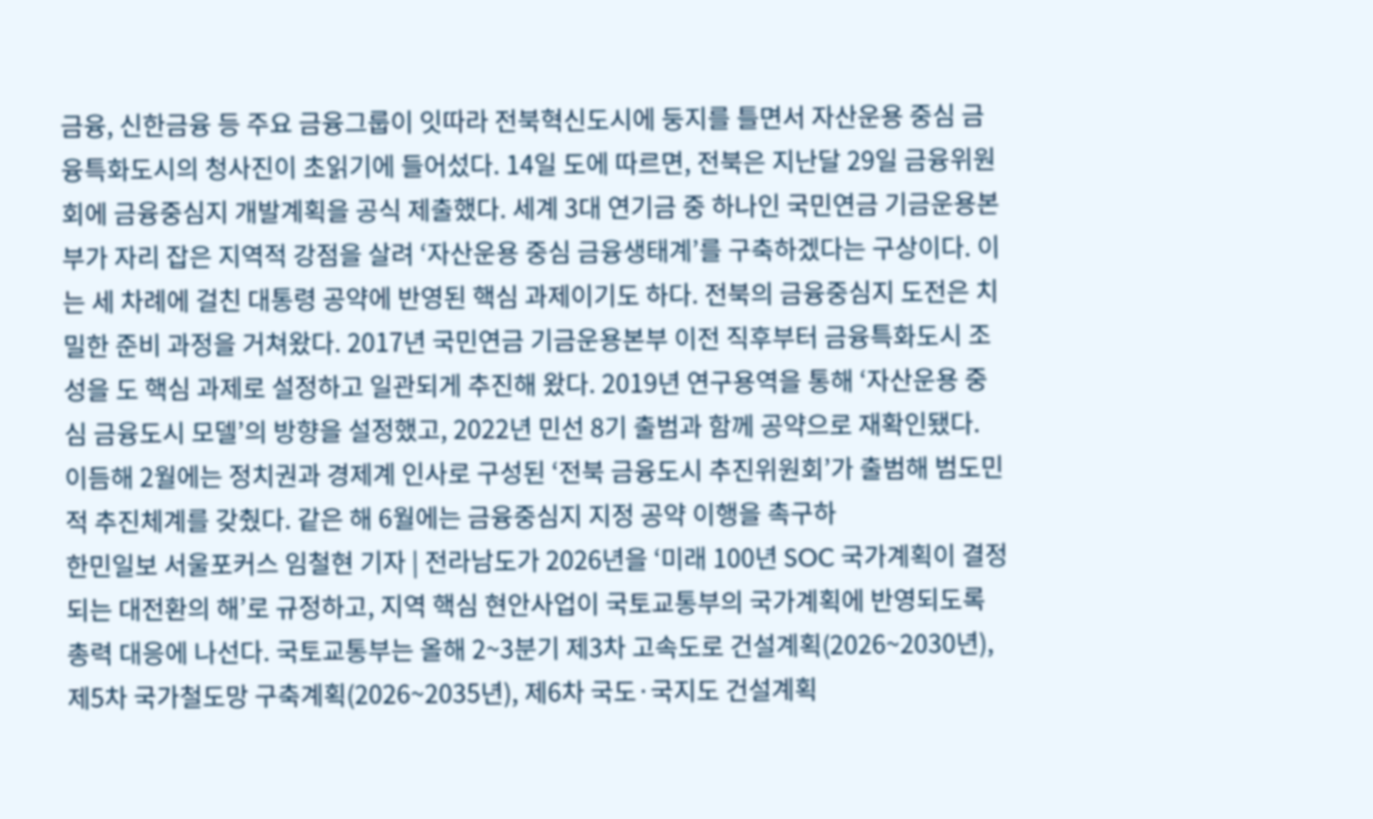금융, 신한금융 등 주요 금융그룹이 잇따라 전북혁신도시에 둥지를 틀면서 자산운용 중심 금융특화도시의 청사진이 초읽기에 들어섰다. 14일 도에 따르면, 전북은 지난달 29일 금융위원회에 금융중심지 개발계획을 공식 제출했다. 세계 3대 연기금 중 하나인 국민연금 기금운용본부가 자리 잡은 지역적 강점을 살려 ‘자산운용 중심 금융생태계’를 구축하겠다는 구상이다. 이는 세 차례에 걸친 대통령 공약에 반영된 핵심 과제이기도 하다. 전북의 금융중심지 도전은 치밀한 준비 과정을 거쳐왔다. 2017년 국민연금 기금운용본부 이전 직후부터 금융특화도시 조성을 도 핵심 과제로 설정하고 일관되게 추진해 왔다. 2019년 연구용역을 통해 ‘자산운용 중심 금융도시 모델’의 방향을 설정했고, 2022년 민선 8기 출범과 함께 공약으로 재확인됐다. 이듬해 2월에는 정치권과 경제계 인사로 구성된 ‘전북 금융도시 추진위원회’가 출범해 범도민적 추진체계를 갖췄다. 같은 해 6월에는 금융중심지 지정 공약 이행을 촉구하
한민일보 서울포커스 임철현 기자 | 전라남도가 2026년을 ‘미래 100년 SOC 국가계획이 결정되는 대전환의 해’로 규정하고, 지역 핵심 현안사업이 국토교통부의 국가계획에 반영되도록 총력 대응에 나선다. 국토교통부는 올해 2~3분기 제3차 고속도로 건설계획(2026~2030년), 제5차 국가철도망 구축계획(2026~2035년), 제6차 국도·국지도 건설계획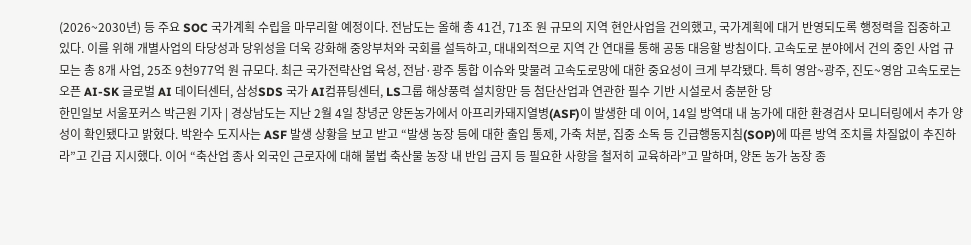(2026~2030년) 등 주요 SOC 국가계획 수립을 마무리할 예정이다. 전남도는 올해 총 41건, 71조 원 규모의 지역 현안사업을 건의했고, 국가계획에 대거 반영되도록 행정력을 집중하고 있다. 이를 위해 개별사업의 타당성과 당위성을 더욱 강화해 중앙부처와 국회를 설득하고, 대내외적으로 지역 간 연대를 통해 공동 대응할 방침이다. 고속도로 분야에서 건의 중인 사업 규모는 총 8개 사업, 25조 9천977억 원 규모다. 최근 국가전략산업 육성, 전남·광주 통합 이슈와 맞물려 고속도로망에 대한 중요성이 크게 부각됐다. 특히 영암~광주, 진도~영암 고속도로는 오픈 AI-SK 글로벌 AI 데이터센터, 삼성SDS 국가 AI컴퓨팅센터, LS그룹 해상풍력 설치항만 등 첨단산업과 연관한 필수 기반 시설로서 충분한 당
한민일보 서울포커스 박근원 기자 | 경상남도는 지난 2월 4일 창녕군 양돈농가에서 아프리카돼지열병(ASF)이 발생한 데 이어, 14일 방역대 내 농가에 대한 환경검사 모니터링에서 추가 양성이 확인됐다고 밝혔다. 박완수 도지사는 ASF 발생 상황을 보고 받고 “발생 농장 등에 대한 출입 통제, 가축 처분, 집중 소독 등 긴급행동지침(SOP)에 따른 방역 조치를 차질없이 추진하라”고 긴급 지시했다. 이어 “축산업 종사 외국인 근로자에 대해 불법 축산물 농장 내 반입 금지 등 필요한 사항을 철저히 교육하라”고 말하며, 양돈 농가 농장 종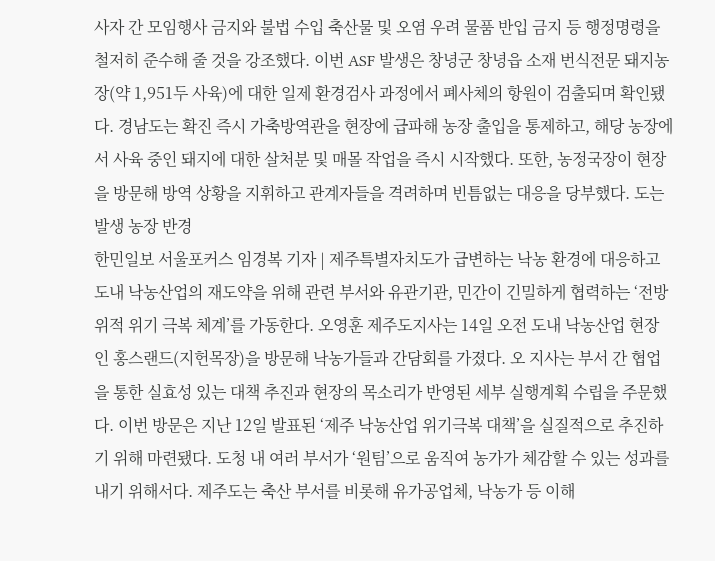사자 간 모임행사 금지와 불법 수입 축산물 및 오염 우려 물품 반입 금지 등 행정명령을 철저히 준수해 줄 것을 강조했다. 이번 ASF 발생은 창녕군 창녕읍 소재 번식전문 돼지농장(약 1,951두 사육)에 대한 일제 환경검사 과정에서 폐사체의 항원이 검출되며 확인됐다. 경남도는 확진 즉시 가축방역관을 현장에 급파해 농장 출입을 통제하고, 해당 농장에서 사육 중인 돼지에 대한 살처분 및 매몰 작업을 즉시 시작했다. 또한, 농정국장이 현장을 방문해 방역 상황을 지휘하고 관계자들을 격려하며 빈틈없는 대응을 당부했다. 도는 발생 농장 반경
한민일보 서울포커스 임경복 기자 | 제주특별자치도가 급변하는 낙농 환경에 대응하고 도내 낙농산업의 재도약을 위해 관련 부서와 유관기관, 민간이 긴밀하게 협력하는 ‘전방위적 위기 극복 체계’를 가동한다. 오영훈 제주도지사는 14일 오전 도내 낙농산업 현장인 홍스랜드(지헌목장)을 방문해 낙농가들과 간담회를 가졌다. 오 지사는 부서 간 협업을 통한 실효성 있는 대책 추진과 현장의 목소리가 반영된 세부 실행계획 수립을 주문했다. 이번 방문은 지난 12일 발표된 ‘제주 낙농산업 위기극복 대책’을 실질적으로 추진하기 위해 마련됐다. 도청 내 여러 부서가 ‘원팀’으로 움직여 농가가 체감할 수 있는 성과를 내기 위해서다. 제주도는 축산 부서를 비롯해 유가공업체, 낙농가 등 이해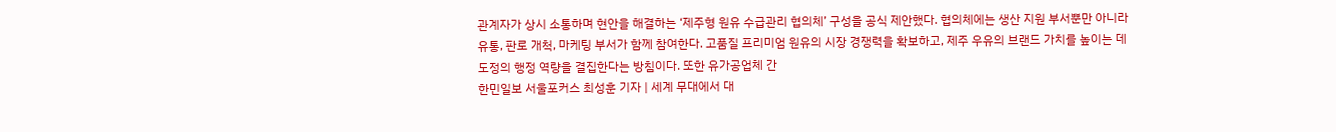관계자가 상시 소통하며 현안을 해결하는 ‘제주형 원유 수급관리 협의체’ 구성을 공식 제안했다. 협의체에는 생산 지원 부서뿐만 아니라 유통, 판로 개척, 마케팅 부서가 함께 참여한다. 고품질 프리미엄 원유의 시장 경쟁력을 확보하고, 제주 우유의 브랜드 가치를 높이는 데 도정의 행정 역량을 결집한다는 방침이다. 또한 유가공업체 간
한민일보 서울포커스 최성훈 기자 | 세계 무대에서 대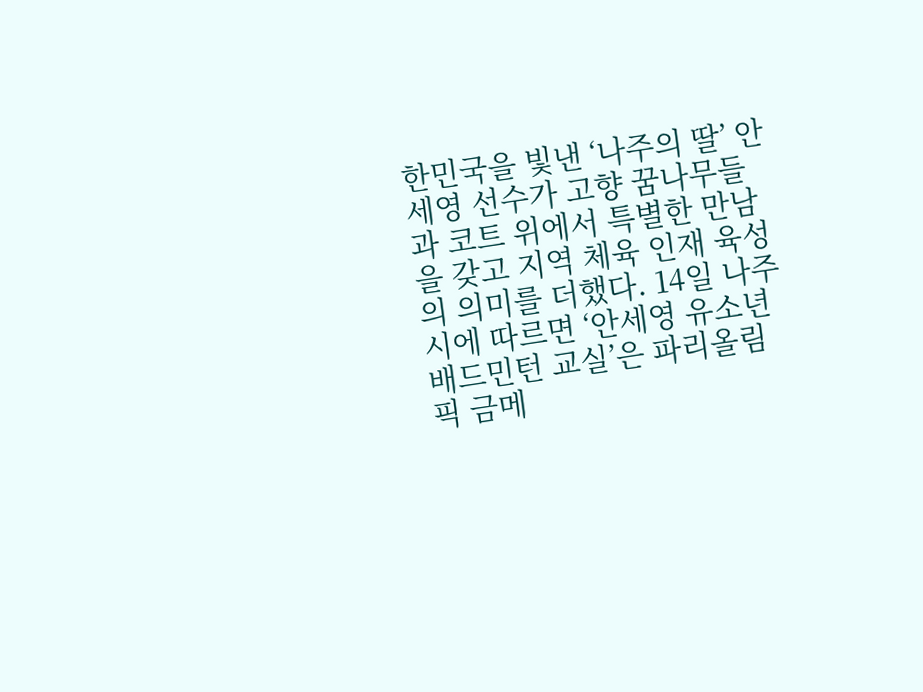한민국을 빛낸 ‘나주의 딸’ 안세영 선수가 고향 꿈나무들과 코트 위에서 특별한 만남을 갖고 지역 체육 인재 육성의 의미를 더했다. 14일 나주시에 따르면 ‘안세영 유소년 배드민턴 교실’은 파리올림픽 금메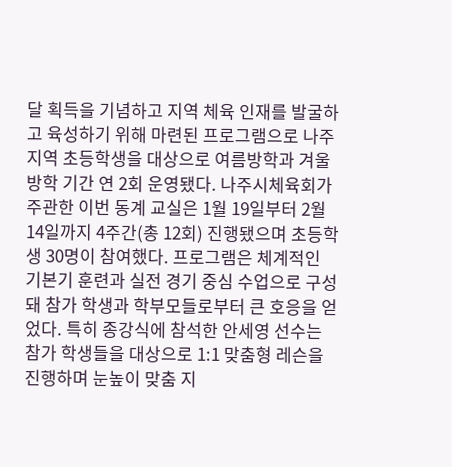달 획득을 기념하고 지역 체육 인재를 발굴하고 육성하기 위해 마련된 프로그램으로 나주 지역 초등학생을 대상으로 여름방학과 겨울방학 기간 연 2회 운영됐다. 나주시체육회가 주관한 이번 동계 교실은 1월 19일부터 2월 14일까지 4주간(총 12회) 진행됐으며 초등학생 30명이 참여했다. 프로그램은 체계적인 기본기 훈련과 실전 경기 중심 수업으로 구성돼 참가 학생과 학부모들로부터 큰 호응을 얻었다. 특히 종강식에 참석한 안세영 선수는 참가 학생들을 대상으로 1:1 맞춤형 레슨을 진행하며 눈높이 맞춤 지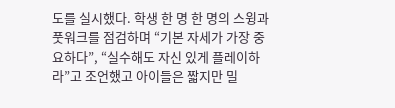도를 실시했다. 학생 한 명 한 명의 스윙과 풋워크를 점검하며 “기본 자세가 가장 중요하다”, “실수해도 자신 있게 플레이하라”고 조언했고 아이들은 짧지만 밀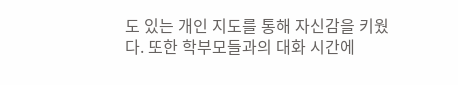도 있는 개인 지도를 통해 자신감을 키웠다. 또한 학부모들과의 대화 시간에